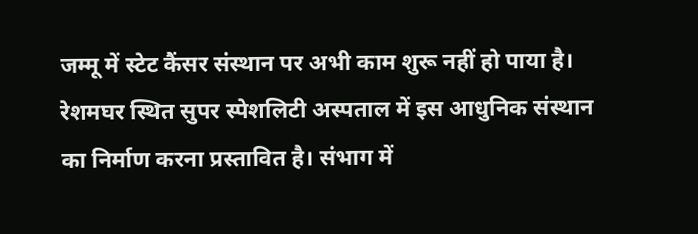जम्मू में स्टेट कैंसर संस्थान पर अभी काम शुरू नहीं हो पाया है। रेशमघर स्थित सुपर स्पेशलिटी अस्पताल में इस आधुनिक संस्थान का निर्माण करना प्रस्तावित है। संभाग में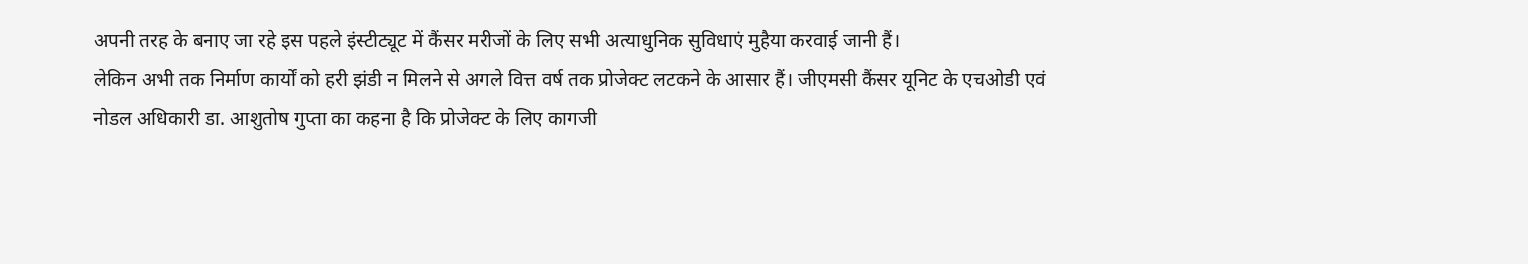अपनी तरह के बनाए जा रहे इस पहले इंस्टीट्यूट में कैंसर मरीजों के लिए सभी अत्याधुनिक सुविधाएं मुहैया करवाई जानी हैं।
लेकिन अभी तक निर्माण कार्यों को हरी झंडी न मिलने से अगले वित्त वर्ष तक प्रोजेक्ट लटकने के आसार हैं। जीएमसी कैंसर यूनिट के एचओडी एवं नोडल अधिकारी डा. आशुतोष गुप्ता का कहना है कि प्रोजेक्ट के लिए कागजी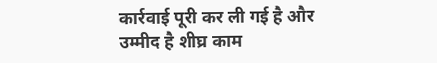कार्रवाई पूरी कर ली गई है और उम्मीद है शीघ्र काम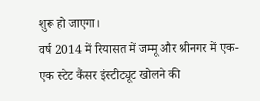शुरू हो जाएगा।
वर्ष 2014 में रियासत में जम्मू और श्रीनगर में एक-एक स्टेट कैंसर इंस्टीट्यूट खोलने की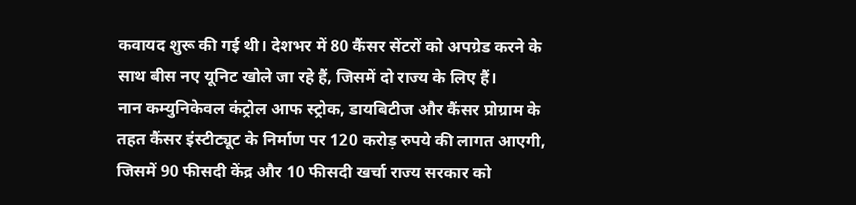कवायद शुरू की गई थी। देशभर में 80 कैंसर सेंटरों को अपग्रेड करने के साथ बीस नए यूनिट खोले जा रहे हैं, जिसमें दो राज्य के लिए हैं।
नान कम्युनिकेवल कंट्रोल आफ स्ट्रोक, डायबिटीज और कैंसर प्रोग्राम के तहत कैंसर इंस्टीट्यूट के निर्माण पर 120 करोड़ रुपये की लागत आएगी, जिसमें 90 फीसदी केंद्र और 10 फीसदी खर्चा राज्य सरकार को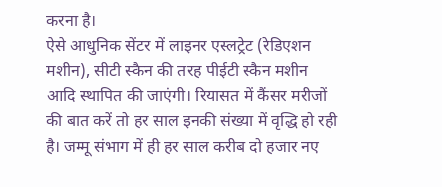करना है।
ऐसे आधुनिक सेंटर में लाइनर एस्लट्रेट (रेडिएशन मशीन), सीटी स्कैन की तरह पीईटी स्कैन मशीन आदि स्थापित की जाएंगी। रियासत में कैंसर मरीजों की बात करें तो हर साल इनकी संख्या में वृद्धि हो रही है। जम्मू संभाग में ही हर साल करीब दो हजार नए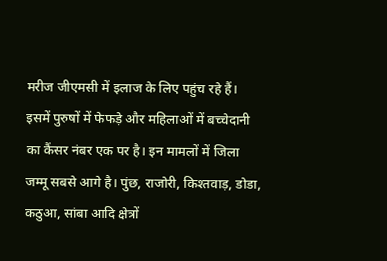मरीज जीएमसी में इलाज के लिए पहुंच रहे हैं।
इसमें पुरुषों में फेफड़े और महिलाओं में बच्चेदानी का कैंसर नंबर एक पर है। इन मामलों में जिला जम्मू सबसे आगे है। पुंछ, राजोरी, किश्तवाड़, डोडा, कठुआ, सांबा आदि क्षेत्रों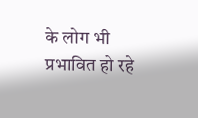के लोग भी प्रभावित हो रहे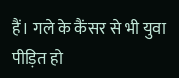हैं। गले के कैंसर से भी युवा पीड़ित हो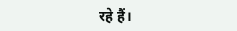रहे हैं।